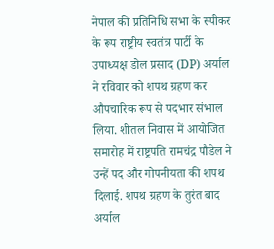नेपाल की प्रतिनिधि सभा के स्पीकर के रूप राष्ट्रीय स्वतंत्र पार्टी के उपाध्यक्ष डोल प्रसाद (DP) अर्याल ने रविवार को शपथ ग्रहण कर औपचारिक रूप से पदभार संभाल लिया. शीतल निवास में आयोजित समारोह में राष्ट्रपति रामचंद्र पौडेल ने उन्हें पद और गोपनीयता की शपथ दिलाई. शपथ ग्रहण के तुरंत बाद अर्याल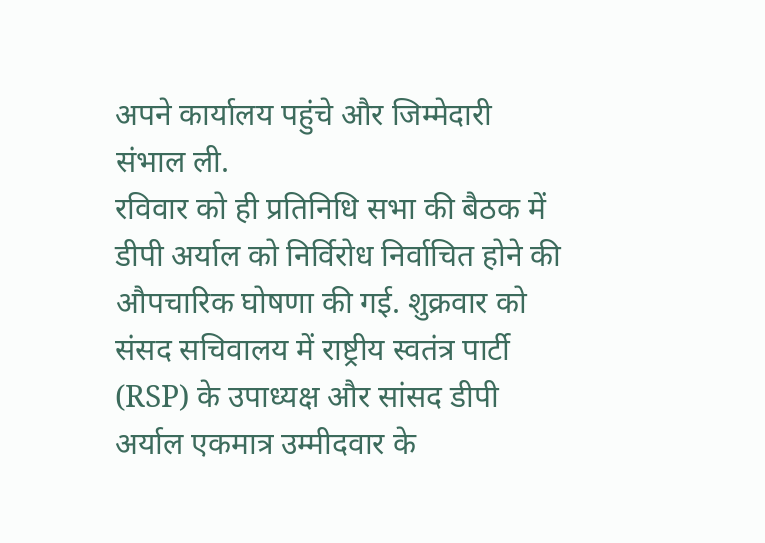अपने कार्यालय पहुंचे और जिम्मेदारी संभाल ली.
रविवार को ही प्रतिनिधि सभा की बैठक में डीपी अर्याल को निर्विरोध निर्वाचित होने की औपचारिक घोषणा की गई. शुक्रवार को संसद सचिवालय में राष्ट्रीय स्वतंत्र पार्टी (RSP) के उपाध्यक्ष और सांसद डीपी अर्याल एकमात्र उम्मीदवार के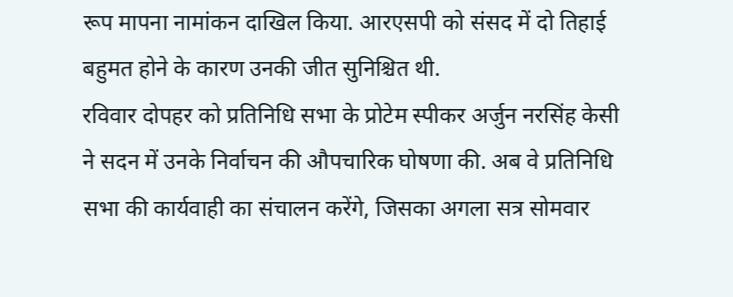रूप मापना नामांकन दाखिल किया. आरएसपी को संसद में दो तिहाई बहुमत होने के कारण उनकी जीत सुनिश्चित थी.
रविवार दोपहर को प्रतिनिधि सभा के प्रोटेम स्पीकर अर्जुन नरसिंह केसी ने सदन में उनके निर्वाचन की औपचारिक घोषणा की. अब वे प्रतिनिधि सभा की कार्यवाही का संचालन करेंगे, जिसका अगला सत्र सोमवार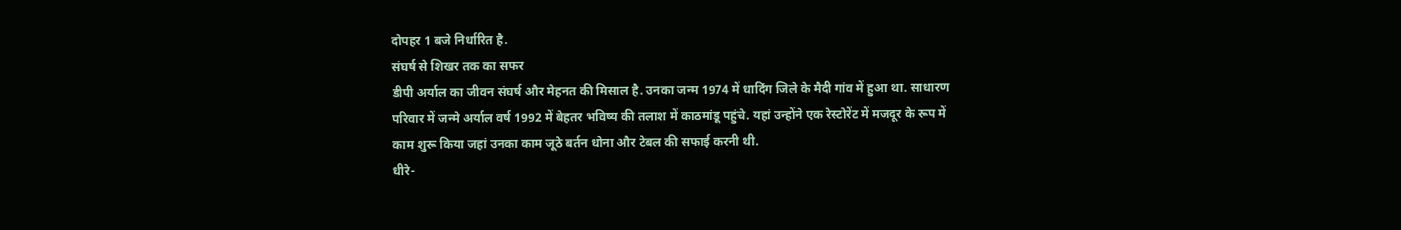दोपहर 1 बजे निर्धारित है.
संघर्ष से शिखर तक का सफर
डीपी अर्याल का जीवन संघर्ष और मेहनत की मिसाल है. उनका जन्म 1974 में धादिंग जिले के मैदी गांव में हुआ था. साधारण परिवार में जन्मे अर्याल वर्ष 1992 में बेहतर भविष्य की तलाश में काठमांडू पहुंचे. यहां उन्होंने एक रेस्टोरेंट में मजदूर के रूप में काम शुरू किया जहां उनका काम जूठे बर्तन धोना और टेबल की सफाई करनी थी.
धीरे-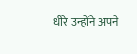धीरे उन्होंने अपने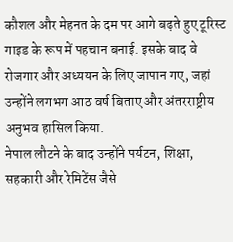कौशल और मेहनत के दम पर आगे बढ़ते हुए टूरिस्ट गाइड के रूप में पहचान बनाई. इसके बाद वे रोजगार और अध्ययन के लिए जापान गए, जहां उन्होंने लगभग आठ वर्ष बिताए और अंतरराष्ट्रीय अनुभव हासिल किया.
नेपाल लौटने के बाद उन्होंने पर्यटन, शिक्षा, सहकारी और रेमिटेंस जैसे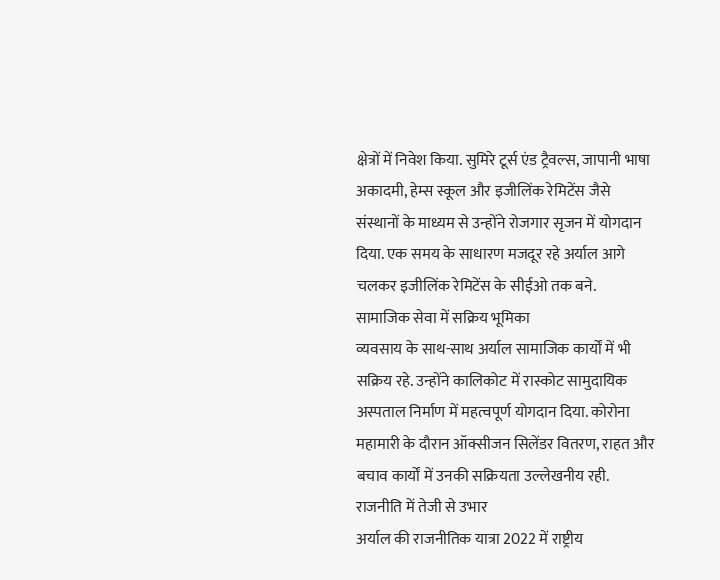क्षेत्रों में निवेश किया. सुमिरे टूर्स एंड ट्रैवल्स, जापानी भाषा अकादमी, हेम्स स्कूल और इजीलिंक रेमिटेंस जैसे संस्थानों के माध्यम से उन्होंने रोजगार सृजन में योगदान दिया. एक समय के साधारण मजदूर रहे अर्याल आगे चलकर इजीलिंक रेमिटेंस के सीईओ तक बने.
सामाजिक सेवा में सक्रिय भूमिका
व्यवसाय के साथ-साथ अर्याल सामाजिक कार्यों में भी सक्रिय रहे. उन्होंने कालिकोट में रास्कोट सामुदायिक अस्पताल निर्माण में महत्वपूर्ण योगदान दिया. कोरोना महामारी के दौरान ऑक्सीजन सिलेंडर वितरण, राहत और बचाव कार्यों में उनकी सक्रियता उल्लेखनीय रही.
राजनीति में तेजी से उभार
अर्याल की राजनीतिक यात्रा 2022 में राष्ट्रीय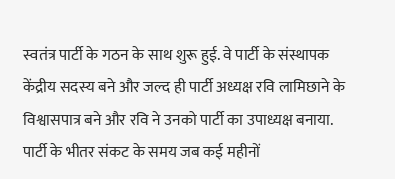स्वतंत्र पार्टी के गठन के साथ शुरू हुई. वे पार्टी के संस्थापक केंद्रीय सदस्य बने और जल्द ही पार्टी अध्यक्ष रवि लामिछाने के विश्वासपात्र बने और रवि ने उनको पार्टी का उपाध्यक्ष बनाया. पार्टी के भीतर संकट के समय जब कई महीनों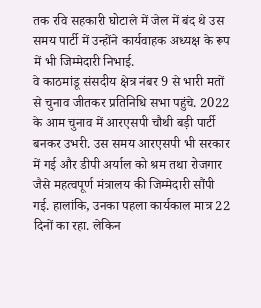तक रवि सहकारी घोटाले में जेल में बंद थे उस समय पार्टी में उन्होंने कार्यवाहक अध्यक्ष के रूप में भी जिम्मेदारी निभाई.
वे काठमांडू संसदीय क्षेत्र नंबर 9 से भारी मतों से चुनाव जीतकर प्रतिनिधि सभा पहुंचे. 2022 के आम चुनाव में आरएसपी चौथी बड़ी पार्टी बनकर उभरी. उस समय आरएसपी भी सरकार में गई और डीपी अर्याल को श्रम तथा रोजगार जैसे महत्वपूर्ण मंत्रालय की जिम्मेदारी सौंपी गई. हालांकि, उनका पहला कार्यकाल मात्र 22 दिनों का रहा. लेकिन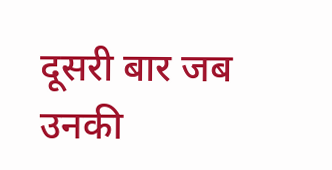दूसरी बार जब उनकी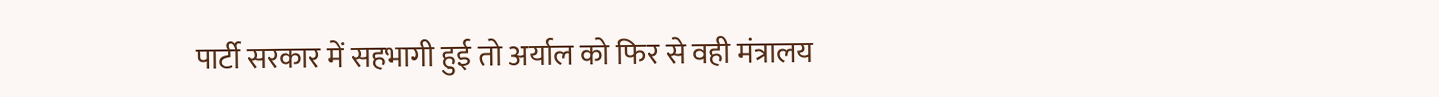पार्टी सरकार में सहभागी हुई तो अर्याल को फिर से वही मंत्रालय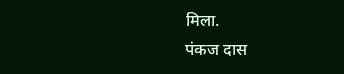मिला.
पंकज दास